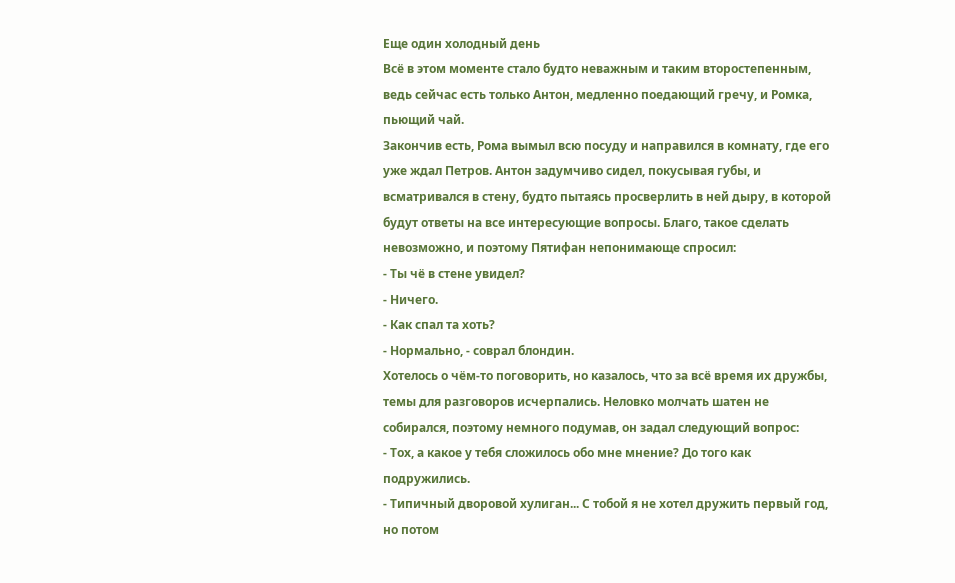Еще один холодный день
Всё в этом моменте стало будто неважным и таким второстепенным, ведь сейчас есть только Антон, медленно поедающий гречу, и Ромка, пьющий чай.
Закончив есть, Рома вымыл всю посуду и направился в комнату, где его уже ждал Петров. Антон задумчиво сидел, покусывая губы, и всматривался в стену, будто пытаясь просверлить в ней дыру, в которой будут ответы на все интересующие вопросы. Благо, такое сделать невозможно, и поэтому Пятифан непонимающе спросил:
- Ты чё в стене увидел?
- Ничего.
- Как спал та хоть?
- Нормально, - соврал блондин.
Хотелось о чём-то поговорить, но казалось, что за всё время их дружбы, темы для разговоров исчерпались. Неловко молчать шатен не собирался, поэтому немного подумав, он задал следующий вопрос:
- Тох, а какое у тебя сложилось обо мне мнение? До того как подружились.
- Типичный дворовой хулиган... С тобой я не хотел дружить первый год, но потом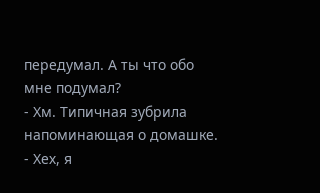передумал. А ты что обо мне подумал?
- Хм. Типичная зубрила напоминающая о домашке.
- Хех, я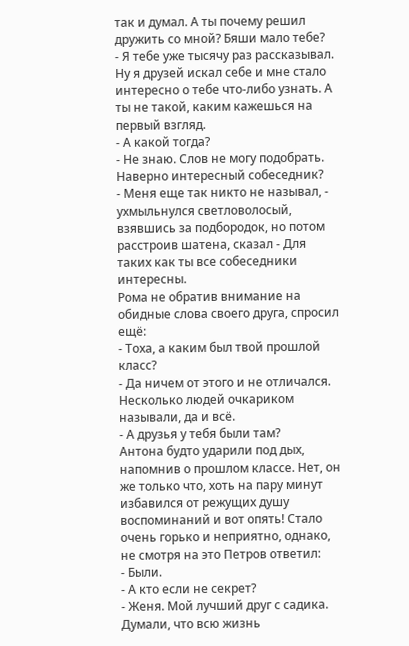так и думал. А ты почему решил дружить со мной? Бяши мало тебе?
- Я тебе уже тысячу раз рассказывал. Ну я друзей искал себе и мне стало интересно о тебе что-либо узнать. А ты не такой, каким кажешься на первый взгляд.
- А какой тогда?
- Не знаю. Слов не могу подобрать. Наверно интересный собеседник?
- Меня еще так никто не называл, - ухмыльнулся светловолосый, взявшись за подбородок, но потом расстроив шатена, сказал - Для таких как ты все собеседники интересны.
Рома не обратив внимание на обидные слова своего друга, спросил ещё:
- Тоха, а каким был твой прошлой класс?
- Да ничем от этого и не отличался. Несколько людей очкариком называли, да и всё.
- А друзья у тебя были там?
Антона будто ударили под дых, напомнив о прошлом классе. Нет, он же только что, хоть на пару минут избавился от режущих душу воспоминаний и вот опять! Стало очень горько и неприятно, однако, не смотря на это Петров ответил:
- Были.
- А кто если не секрет?
- Женя. Мой лучший друг с садика. Думали, что всю жизнь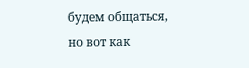будем общаться, но вот как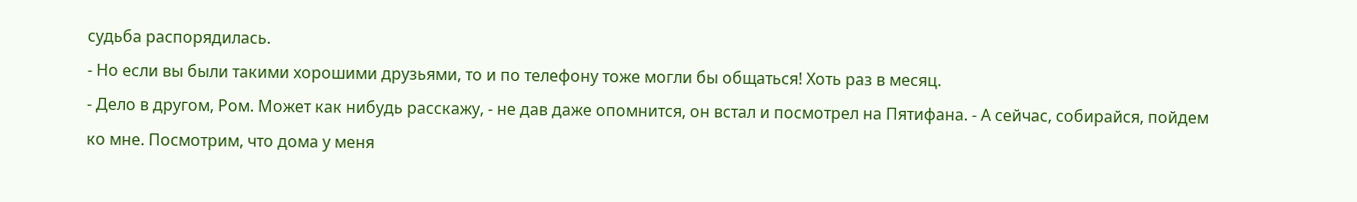судьба распорядилась.
- Но если вы были такими хорошими друзьями, то и по телефону тоже могли бы общаться! Хоть раз в месяц.
- Дело в другом, Ром. Может как нибудь расскажу, - не дав даже опомнится, он встал и посмотрел на Пятифана. - А сейчас, собирайся, пойдем ко мне. Посмотрим, что дома у меня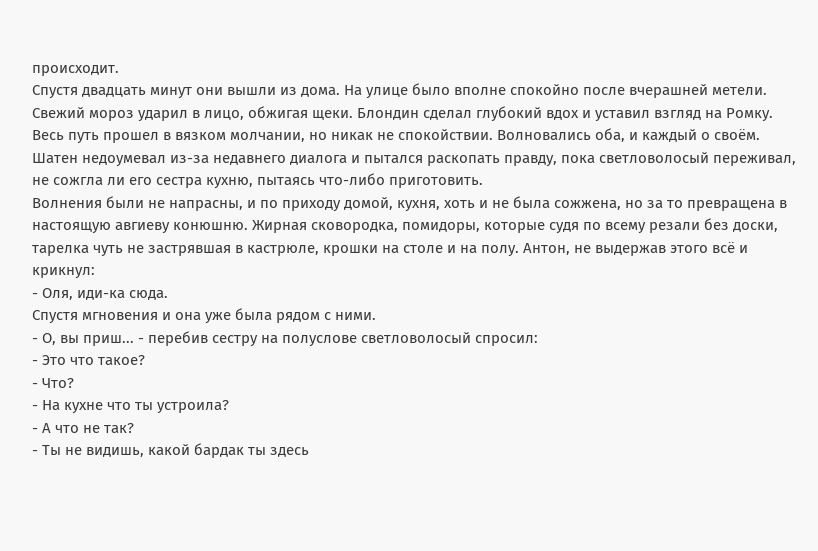происходит.
Спустя двадцать минут они вышли из дома. На улице было вполне спокойно после вчерашней метели. Свежий мороз ударил в лицо, обжигая щеки. Блондин сделал глубокий вдох и уставил взгляд на Ромку. Весь путь прошел в вязком молчании, но никак не спокойствии. Волновались оба, и каждый о своём. Шатен недоумевал из-за недавнего диалога и пытался раскопать правду, пока светловолосый переживал, не сожгла ли его сестра кухню, пытаясь что-либо приготовить.
Волнения были не напрасны, и по приходу домой, кухня, хоть и не была сожжена, но за то превращена в настоящую авгиеву конюшню. Жирная сковородка, помидоры, которые судя по всему резали без доски, тарелка чуть не застрявшая в кастрюле, крошки на столе и на полу. Антон, не выдержав этого всё и крикнул:
- Оля, иди-ка сюда.
Спустя мгновения и она уже была рядом с ними.
- О, вы приш... - перебив сестру на полуслове светловолосый спросил:
- Это что такое?
- Что?
- На кухне что ты устроила?
- А что не так?
- Ты не видишь, какой бардак ты здесь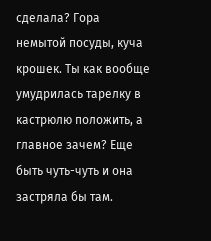сделала? Гора немытой посуды, куча крошек. Ты как вообще умудрилась тарелку в кастрюлю положить, а главное зачем? Еще быть чуть-чуть и она застряла бы там.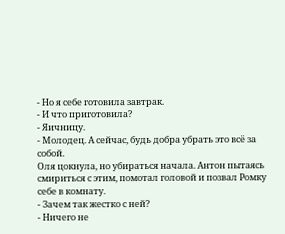- Но я себе готовила завтрак.
- И что приготовила?
- Яичницу.
- Молодец. А сейчас, будь добра убрать это всё за собой.
Оля цокнула, но убираться начала. Антон пытаясь смириться с этим, помотал головой и позвал Ромку себе в комнату.
- Зачем так жестко с ней?
- Ничего не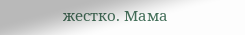жестко. Мама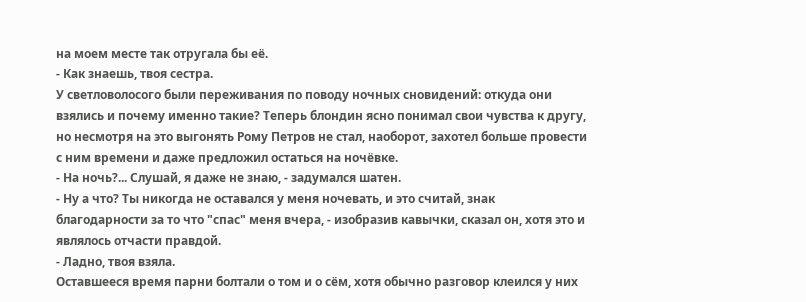на моем месте так отругала бы её.
- Как знаешь, твоя сестра.
У светловолосого были переживания по поводу ночных сновидений: откуда они взялись и почему именно такие? Теперь блондин ясно понимал свои чувства к другу, но несмотря на это выгонять Рому Петров не стал, наоборот, захотел больше провести с ним времени и даже предложил остаться на ночёвке.
- На ночь?... Слушай, я даже не знаю, - задумался шатен.
- Ну а что? Ты никогда не оставался у меня ночевать, и это считай, знак благодарности за то что "спас" меня вчера, - изобразив кавычки, сказал он, хотя это и являлось отчасти правдой.
- Ладно, твоя взяла.
Оставшееся время парни болтали о том и о сём, хотя обычно разговор клеился у них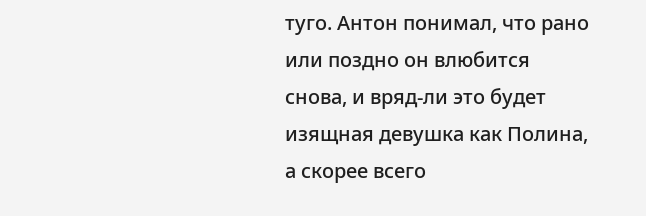туго. Антон понимал, что рано или поздно он влюбится снова, и вряд-ли это будет изящная девушка как Полина, а скорее всего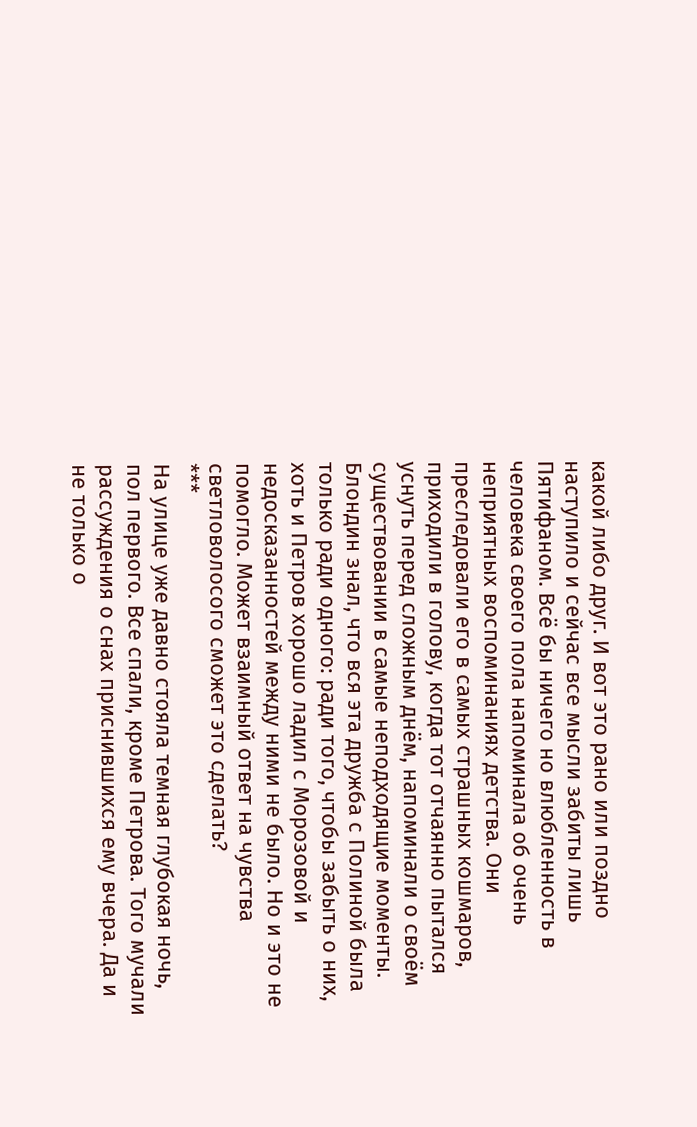какой либо друг. И вот это рано или поздно наступило и сейчас все мысли забиты лишь Пятифаном. Всё бы ничего но влюбленность в человека своего пола напоминала об очень неприятных воспоминаниях детства. Они преследовали его в самых страшных кошмаров, приходили в голову, когда тот отчаянно пытался уснуть перед сложным днём, напоминали о своём существовании в самые неподходящие моменты. Блондин знал, что вся эта дружба с Полиной была только ради одного: ради того, чтобы забыть о них, хоть и Петров хорошо ладил с Морозовой и недосказанностей между ними не было. Но и это не помогло. Может взаимный ответ на чувства светловолосого сможет это сделать?
***
На улице уже давно стояла темная глубокая ночь, пол первого. Все спали, кроме Петрова. Того мучали рассуждения о снах приснившихся ему вчера. Да и не только о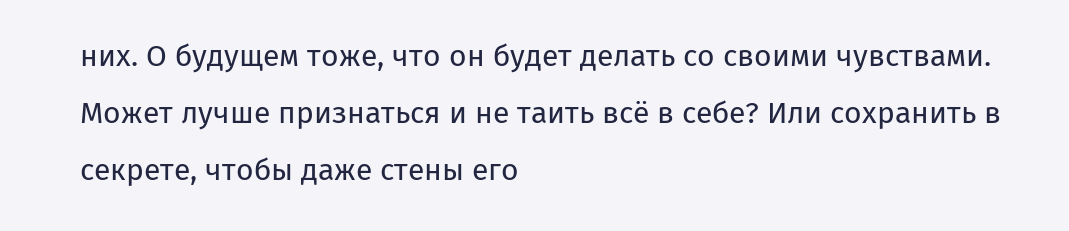них. О будущем тоже, что он будет делать со своими чувствами. Может лучше признаться и не таить всё в себе? Или сохранить в секрете, чтобы даже стены его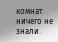комнат ничего не знали.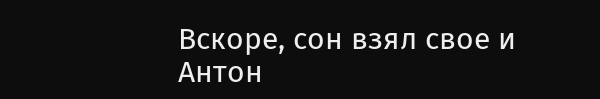Вскоре, сон взял свое и Антон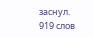заснул.
919 слов